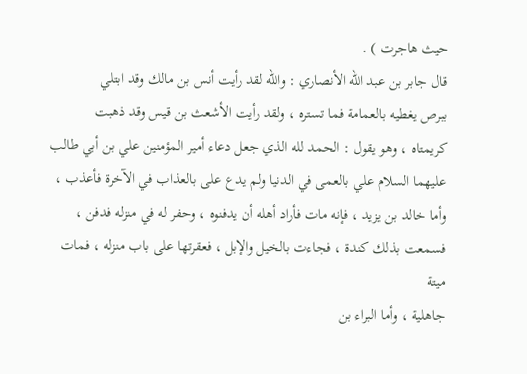حيث هاجرت ) .
قال جابر بن عبد الله الأنصاري : والله لقد رأيت أنس بن مالك وقد ابتلي
ببرص يغطيه بالعمامة فما تستره ، ولقد رأيت الأشعث بن قيس وقد ذهبت
كريمتاه ، وهو يقول : الحمد لله الذي جعل دعاء أمير المؤمنين علي بن أبي طالب
عليهما السلام علي بالعمى في الدنيا ولم يدع على بالعذاب في الآخرة فأعذب ،
وأما خالد بن يزيد ، فإنه مات فأراد أهله أن يدفنوه ، وحفر له في منزله فدفن ،
فسمعت بذلك كندة ، فجاءت بالخيل والإبل ، فعقرتها على باب منزله ، فمات ميتة
جاهلية ، وأما البراء بن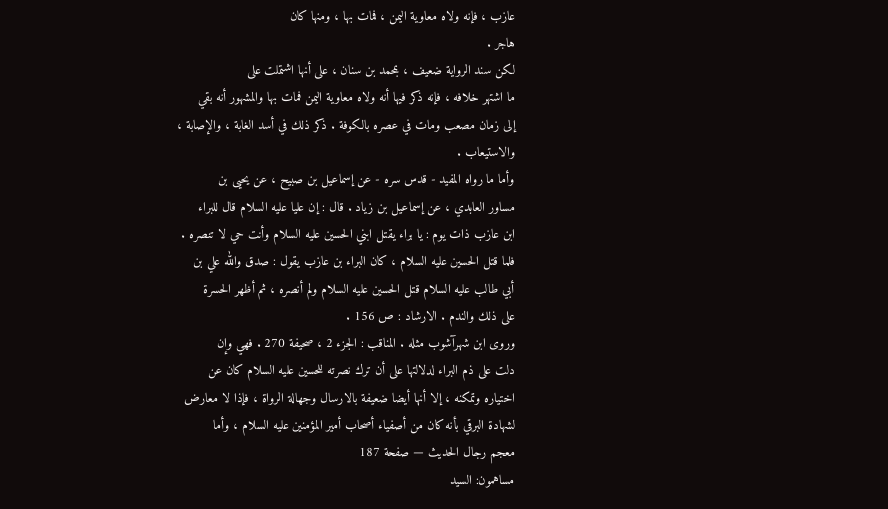عازب ، فإنه ولاه معاوية اليمن ، فمات بها ، ومنها كان
هاجر .
لكن سند الرواية ضعيف ، بمحمد بن سنان ، على أنها اشتملت على
ما اشتهر خلافه ، فإنه ذكر فيها أنه ولاه معاوية اليمن فمات بها والمشهور أنه بقي
إلى زمان مصعب ومات في عصره بالكوفة . ذكر ذلك في أسد الغابة ، والإصابة ،
والاستيعاب .
وأما ما رواه المفيد - قدس سره - عن إسماعيل بن صبيح ، عن يحيى بن
مساور العابدي ، عن إسماعيل بن زياد . قال : إن عليا عليه السلام قال للبراء
ابن عازب ذات يوم : يا براء يقتل ابني الحسين عليه السلام وأنت حي لا تنصره .
فلما قتل الحسين عليه السلام ، كان البراء بن عازب يقول : صدق والله علي بن
أبي طالب عليه السلام قتل الحسين عليه السلام ولم أنصره ، ثم أظهر الحسرة
على ذلك والندم . الارشاد : ص 156 .
وروى ابن شهرآشوب مثله . المناقب : الجزء 2 ، صحيفة 270 . فهي وإن
دلت على ذم البراء لدلالتها على أن ترك نصرته للحسين عليه السلام كان عن
اختياره وتمكنه ، إلا أنها أيضا ضعيفة بالارسال وجهالة الرواة ، فإذا لا معارض
لشهادة البرقي بأنه كان من أصفياء أصحاب أمير المؤمنين عليه السلام ، وأما
معجم رجال الحديث — صفحة 187
مساهمون: السيد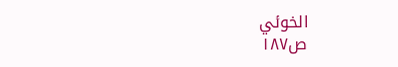الخوئي
ص١٨٧